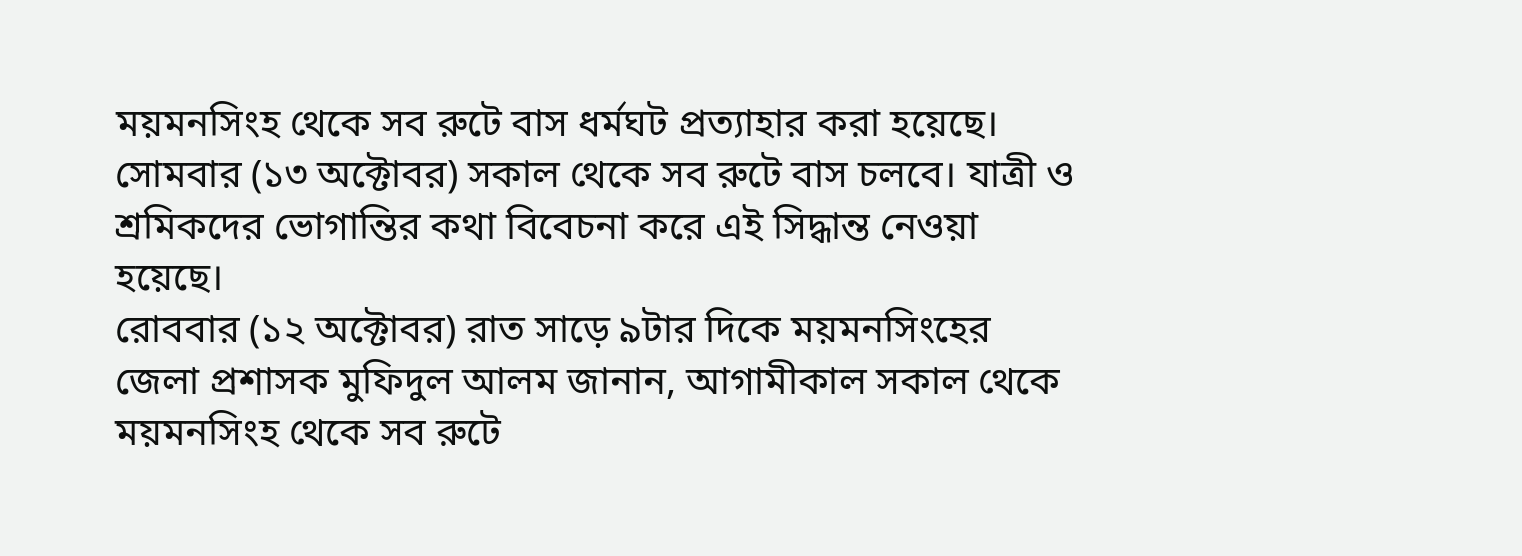ময়মনসিংহ থেকে সব রুটে বাস ধর্মঘট প্রত্যাহার করা হয়েছে। সোমবার (১৩ অক্টোবর) সকাল থেকে সব রুটে বাস চলবে। যাত্রী ও শ্রমিকদের ভোগান্তির কথা বিবেচনা করে এই সিদ্ধান্ত নেওয়া হয়েছে।
রোববার (১২ অক্টোবর) রাত সাড়ে ৯টার দিকে ময়মনসিংহের জেলা প্রশাসক মুফিদুল আলম জানান, আগামীকাল সকাল থেকে ময়মনসিংহ থেকে সব রুটে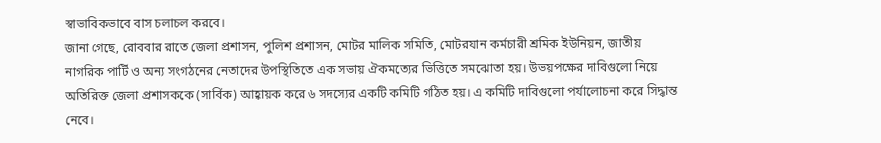স্বাভাবিকভাবে বাস চলাচল করবে।
জানা গেছে, রোববার রাতে জেলা প্রশাসন, পুলিশ প্রশাসন, মোটর মালিক সমিতি, মোটরযান কর্মচারী শ্রমিক ইউনিয়ন, জাতীয় নাগরিক পার্টি ও অন্য সংগঠনের নেতাদের উপস্থিতিতে এক সভায় ঐকমত্যের ভিত্তিতে সমঝোতা হয়। উভয়পক্ষের দাবিগুলো নিয়ে অতিরিক্ত জেলা প্রশাসককে (সার্বিক) আহ্বায়ক করে ৬ সদস্যের একটি কমিটি গঠিত হয়। এ কমিটি দাবিগুলো পর্যালোচনা করে সিদ্ধান্ত নেবে।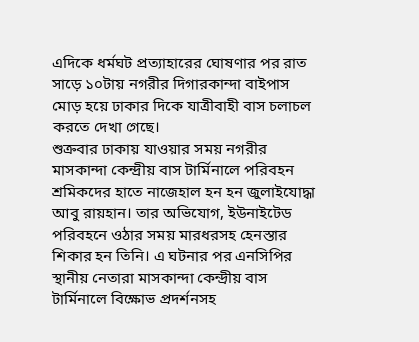এদিকে ধর্মঘট প্রত্যাহারের ঘোষণার পর রাত সাড়ে ১০টায় নগরীর দিগারকান্দা বাইপাস মোড় হয়ে ঢাকার দিকে যাত্রীবাহী বাস চলাচল করতে দেখা গেছে।
শুক্রবার ঢাকায় যাওয়ার সময় নগরীর মাসকান্দা কেন্দ্রীয় বাস টার্মিনালে পরিবহন শ্রমিকদের হাতে নাজেহাল হন হন জুলাইযোদ্ধা আবু রায়হান। তার অভিযোগ, ইউনাইটেড পরিবহনে ওঠার সময় মারধরসহ হেনস্তার শিকার হন তিনি। এ ঘটনার পর এনসিপির স্থানীয় নেতারা মাসকান্দা কেন্দ্রীয় বাস টার্মিনালে বিক্ষোভ প্রদর্শনসহ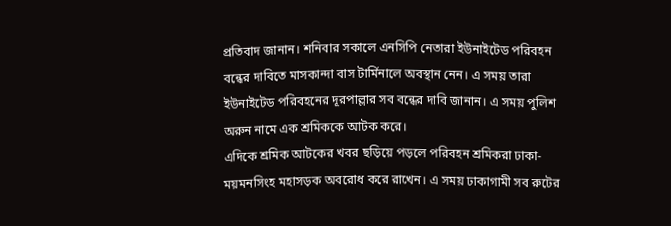প্রতিবাদ জানান। শনিবার সকালে এনসিপি নেতারা ইউনাইটেড পরিবহন বন্ধের দাবিতে মাসকান্দা বাস টার্মিনালে অবস্থান নেন। এ সময় তারা ইউনাইটেড পরিবহনের দূরপাল্লার সব বন্ধের দাবি জানান। এ সময় পুলিশ অরুন নামে এক শ্রমিককে আটক করে।
এদিকে শ্রমিক আটকের খবর ছড়িয়ে পড়লে পরিবহন শ্রমিকরা ঢাকা-ময়মনসিংহ মহাসড়ক অবরোধ করে রাখেন। এ সময় ঢাকাগামী সব রুটের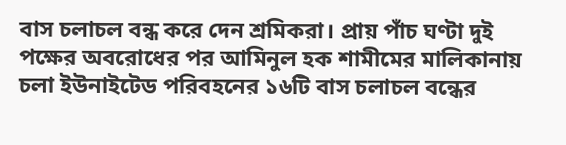বাস চলাচল বন্ধ করে দেন শ্রমিকরা। প্রায় পাঁচ ঘণ্টা দুই পক্ষের অবরোধের পর আমিনুল হক শামীমের মালিকানায় চলা ইউনাইটেড পরিবহনের ১৬টি বাস চলাচল বন্ধের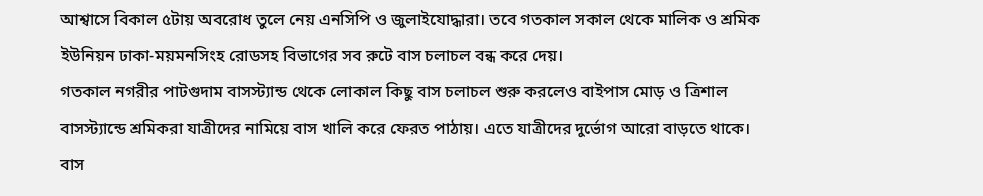আশ্বাসে বিকাল ৫টায় অবরোধ তুলে নেয় এনসিপি ও জুলাইযোদ্ধারা। তবে গতকাল সকাল থেকে মালিক ও শ্রমিক ইউনিয়ন ঢাকা-ময়মনসিংহ রোডসহ বিভাগের সব রুটে বাস চলাচল বন্ধ করে দেয়।
গতকাল নগরীর পাটগুদাম বাসস্ট্যান্ড থেকে লোকাল কিছু বাস চলাচল শুরু করলেও বাইপাস মোড় ও ত্রিশাল বাসস্ট্যান্ডে শ্রমিকরা যাত্রীদের নামিয়ে বাস খালি করে ফেরত পাঠায়। এতে যাত্রীদের দুর্ভোগ আরো বাড়তে থাকে। বাস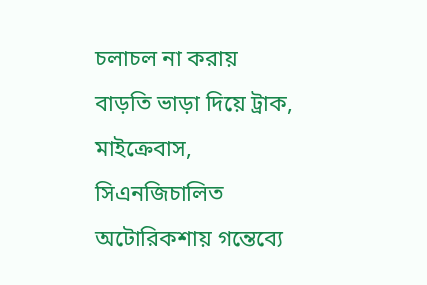চলাচল না করায় বাড়তি ভাড়া দিয়ে ট্রাক, মাইক্রেবাস, সিএনজিচালিত অটোরিকশায় গন্তেব্যে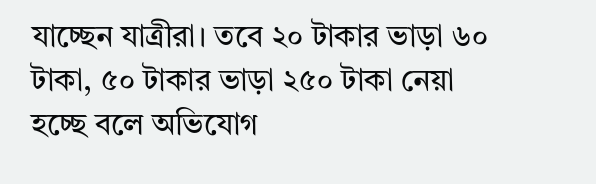যাচ্ছেন যাত্রীরা। তবে ২০ টাকার ভাড়া ৬০ টাকা, ৫০ টাকার ভাড়া ২৫০ টাকা নেয়া হচ্ছে বলে অভিযোগ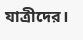যাত্রীদের।